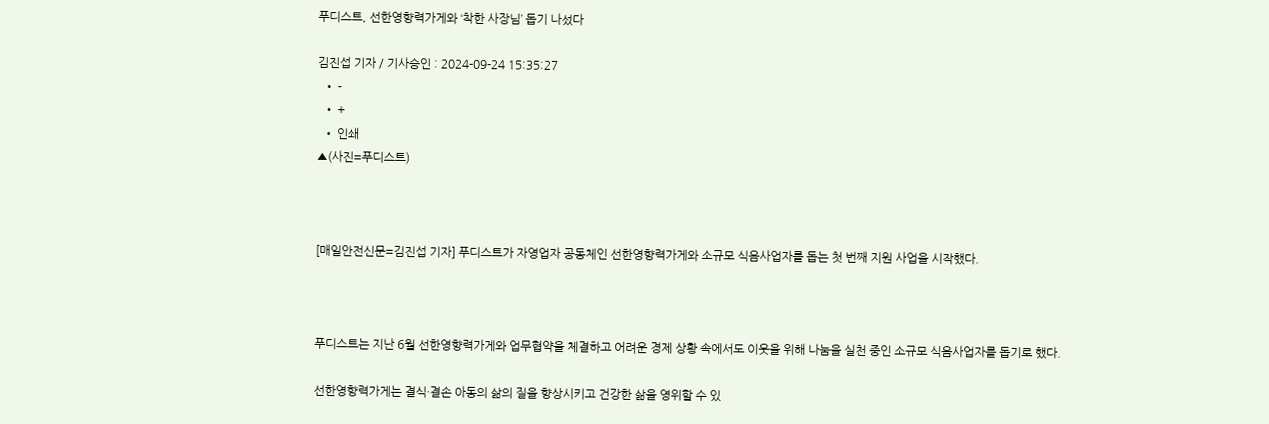푸디스트, 선한영향력가게와 ‘착한 사장님’ 돕기 나섰다

김진섭 기자 / 기사승인 : 2024-09-24 15:35:27
  • -
  • +
  • 인쇄
▲(사진=푸디스트)



[매일안전신문=김진섭 기자] 푸디스트가 자영업자 공동체인 선한영향력가게와 소규모 식음사업자를 돕는 첫 번째 지원 사업을 시작했다.



푸디스트는 지난 6월 선한영향력가게와 업무협약을 체결하고 어려운 경제 상황 속에서도 이웃을 위해 나눔을 실천 중인 소규모 식음사업자를 돕기로 했다.

선한영향력가게는 결식·결손 아동의 삶의 질을 향상시키고 건강한 삶을 영위할 수 있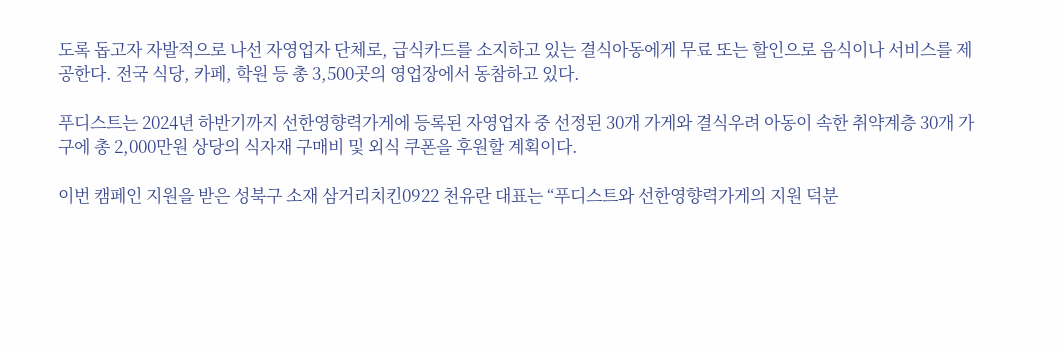도록 돕고자 자발적으로 나선 자영업자 단체로, 급식카드를 소지하고 있는 결식아동에게 무료 또는 할인으로 음식이나 서비스를 제공한다. 전국 식당, 카페, 학원 등 총 3,500곳의 영업장에서 동참하고 있다.

푸디스트는 2024년 하반기까지 선한영향력가게에 등록된 자영업자 중 선정된 30개 가게와 결식우려 아동이 속한 취약계층 30개 가구에 총 2,000만원 상당의 식자재 구매비 및 외식 쿠폰을 후원할 계획이다.

이번 캠페인 지원을 받은 성북구 소재 삼거리치킨0922 천유란 대표는 “푸디스트와 선한영향력가게의 지원 덕분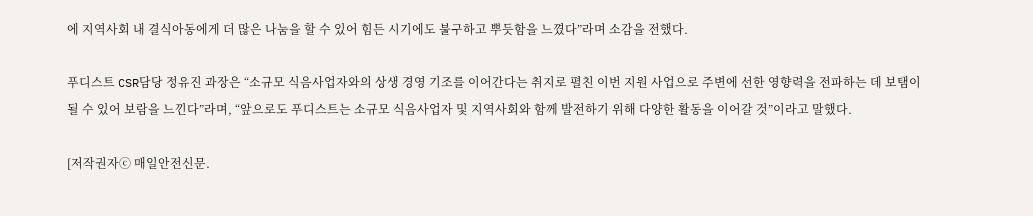에 지역사회 내 결식아동에게 더 많은 나눔을 할 수 있어 힘든 시기에도 불구하고 뿌듯함을 느꼈다”라며 소감을 전했다.

푸디스트 CSR담당 정유진 과장은 “소규모 식음사업자와의 상생 경영 기조를 이어간다는 취지로 펼친 이번 지원 사업으로 주변에 선한 영향력을 전파하는 데 보탬이 될 수 있어 보람을 느낀다”라며, “앞으로도 푸디스트는 소규모 식음사업자 및 지역사회와 함께 발전하기 위해 다양한 활동을 이어갈 것”이라고 말했다.

[저작권자ⓒ 매일안전신문.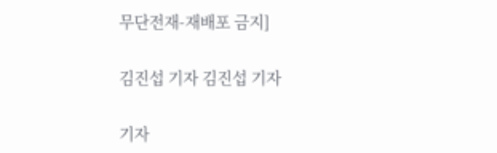무단전재-재배포 금지]

김진섭 기자 김진섭 기자

기자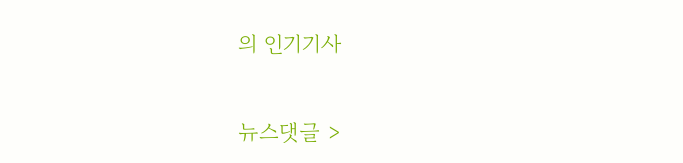의 인기기사

뉴스댓글 >